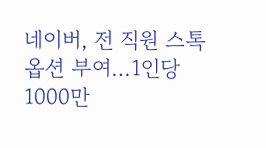네이버, 전 직원 스톡옵션 부여…1인당 1000만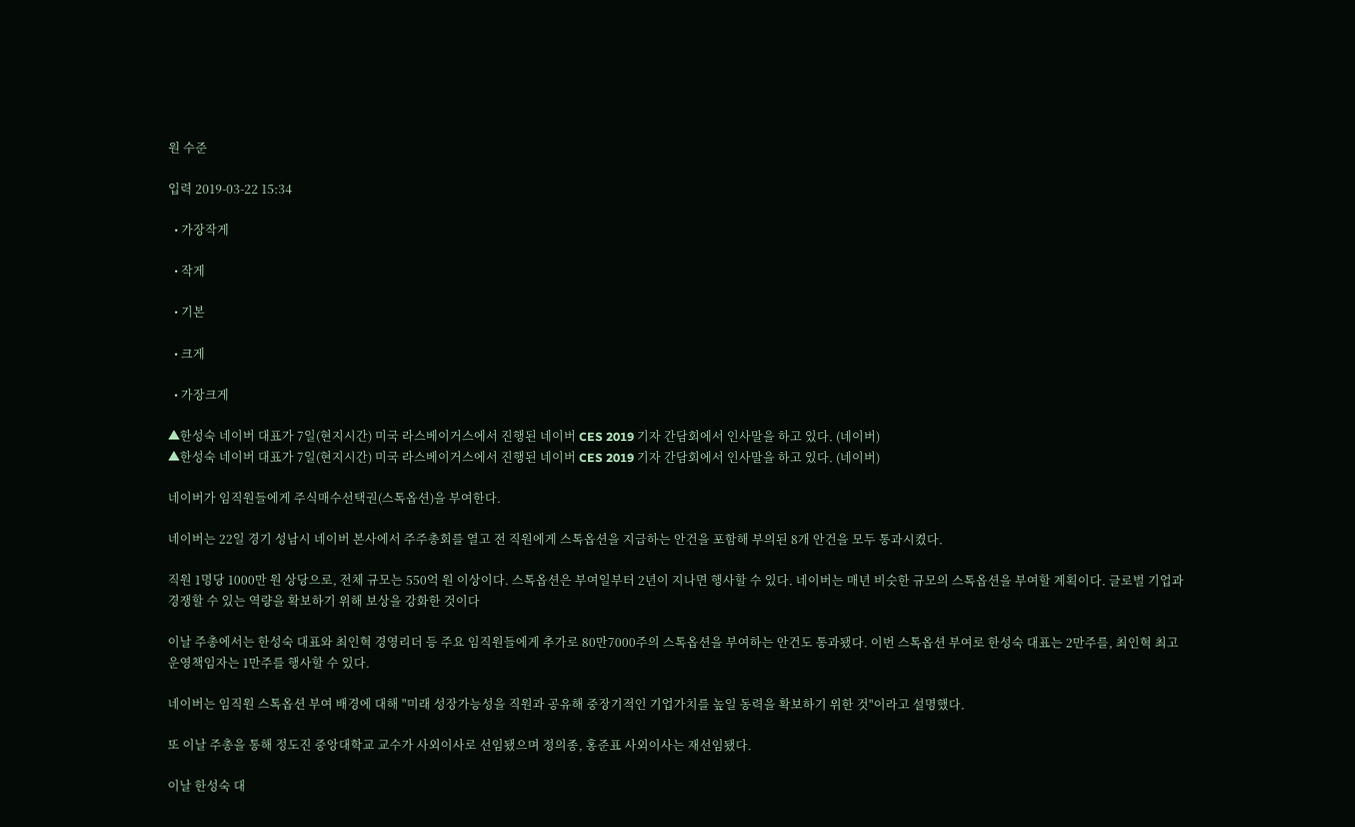원 수준

입력 2019-03-22 15:34

  • 가장작게

  • 작게

  • 기본

  • 크게

  • 가장크게

▲한성숙 네이버 대표가 7일(현지시간) 미국 라스베이거스에서 진행된 네이버 CES 2019 기자 간담회에서 인사말을 하고 있다. (네이버)
▲한성숙 네이버 대표가 7일(현지시간) 미국 라스베이거스에서 진행된 네이버 CES 2019 기자 간담회에서 인사말을 하고 있다. (네이버)

네이버가 임직원들에게 주식매수선택권(스톡옵션)을 부여한다.

네이버는 22일 경기 성남시 네이버 본사에서 주주총회를 열고 전 직원에게 스톡옵션을 지급하는 안건을 포함해 부의된 8개 안건을 모두 통과시켰다.

직원 1명당 1000만 원 상당으로, 전체 규모는 550억 원 이상이다. 스톡옵션은 부여일부터 2년이 지나면 행사할 수 있다. 네이버는 매년 비슷한 규모의 스톡옵션을 부여할 계획이다. 글로벌 기업과 경쟁할 수 있는 역량을 확보하기 위해 보상을 강화한 것이다

이날 주총에서는 한성숙 대표와 최인혁 경영리더 등 주요 임직원들에게 추가로 80만7000주의 스톡옵션을 부여하는 안건도 통과됐다. 이번 스톡옵션 부여로 한성숙 대표는 2만주를, 최인혁 최고운영책임자는 1만주를 행사할 수 있다.

네이버는 임직원 스톡옵션 부여 배경에 대해 "미래 성장가능성을 직원과 공유해 중장기적인 기업가치를 높일 동력을 확보하기 위한 것"이라고 설명했다.

또 이날 주총을 통해 정도진 중앙대학교 교수가 사외이사로 선임됐으며 정의종, 홍준표 사외이사는 재선임됐다.

이날 한성숙 대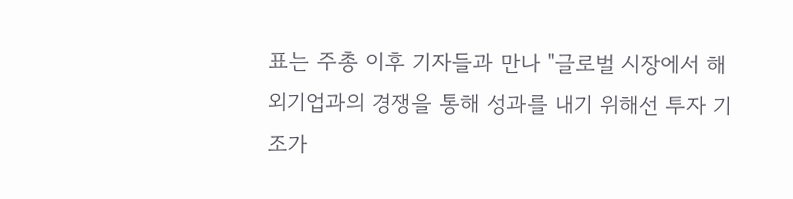표는 주총 이후 기자들과 만나 "글로벌 시장에서 해외기업과의 경쟁을 통해 성과를 내기 위해선 투자 기조가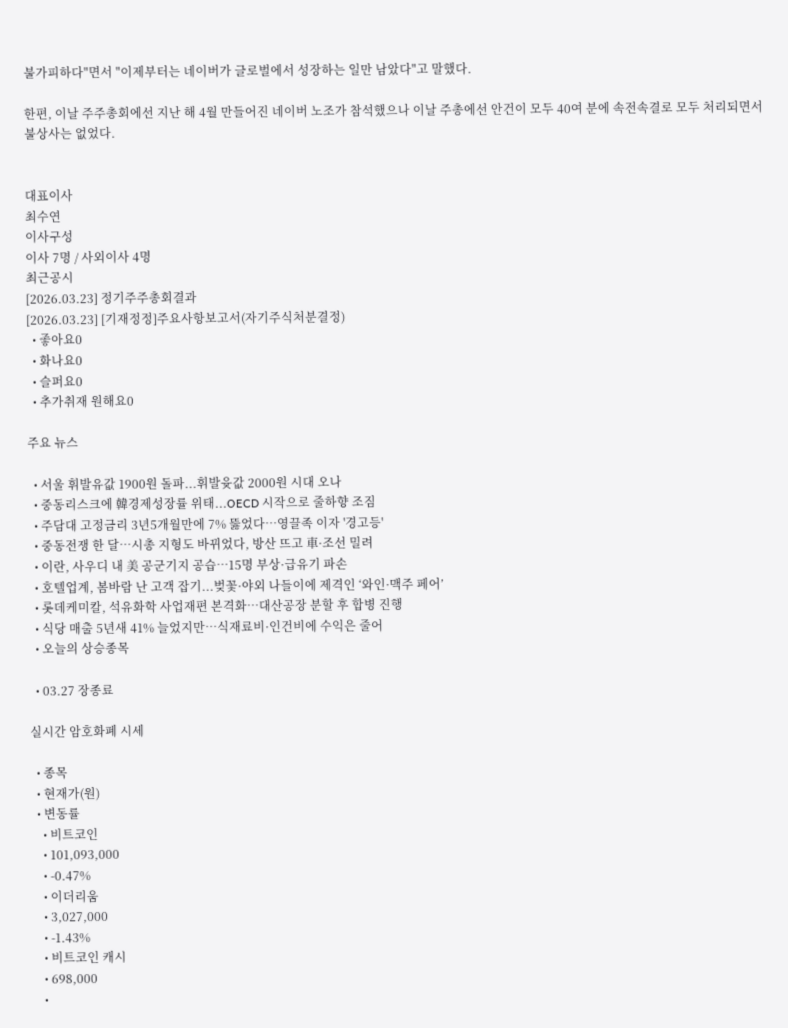불가피하다"면서 "이제부터는 네이버가 글로벌에서 성장하는 일만 남았다"고 말했다.

한편, 이날 주주총회에선 지난 해 4월 만들어진 네이버 노조가 참석했으나 이날 주총에선 안건이 모두 40여 분에 속전속결로 모두 처리되면서 불상사는 없었다.


대표이사
최수연
이사구성
이사 7명 / 사외이사 4명
최근공시
[2026.03.23] 정기주주총회결과
[2026.03.23] [기재정정]주요사항보고서(자기주식처분결정)
  • 좋아요0
  • 화나요0
  • 슬퍼요0
  • 추가취재 원해요0

주요 뉴스

  • 서울 휘발유값 1900원 돌파...휘발윳값 2000원 시대 오나
  • 중동리스크에 韓경제성장률 위태...OECD 시작으로 줄하향 조짐
  • 주담대 고정금리 3년5개월만에 7% 뚫었다…영끌족 이자 '경고등'
  • 중동전쟁 한 달…시총 지형도 바뀌었다, 방산 뜨고 車·조선 밀려
  • 이란, 사우디 내 美 공군기지 공습…15명 부상·급유기 파손
  • 호텔업계, 봄바람 난 고객 잡기...벚꽃·야외 나들이에 제격인 ‘와인·맥주 페어’
  • 롯데케미칼, 석유화학 사업재편 본격화…대산공장 분할 후 합병 진행
  • 식당 매출 5년새 41% 늘었지만…식재료비·인건비에 수익은 줄어
  • 오늘의 상승종목

  • 03.27 장종료

실시간 암호화폐 시세

  • 종목
  • 현재가(원)
  • 변동률
    • 비트코인
    • 101,093,000
    • -0.47%
    • 이더리움
    • 3,027,000
    • -1.43%
    • 비트코인 캐시
    • 698,000
    •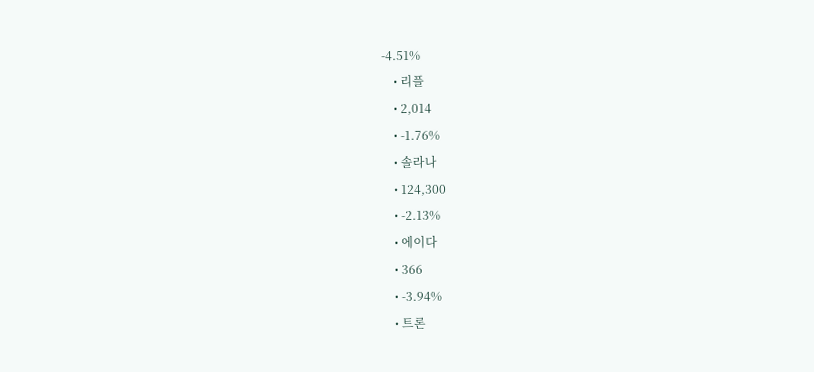-4.51%
    • 리플
    • 2,014
    • -1.76%
    • 솔라나
    • 124,300
    • -2.13%
    • 에이다
    • 366
    • -3.94%
    • 트론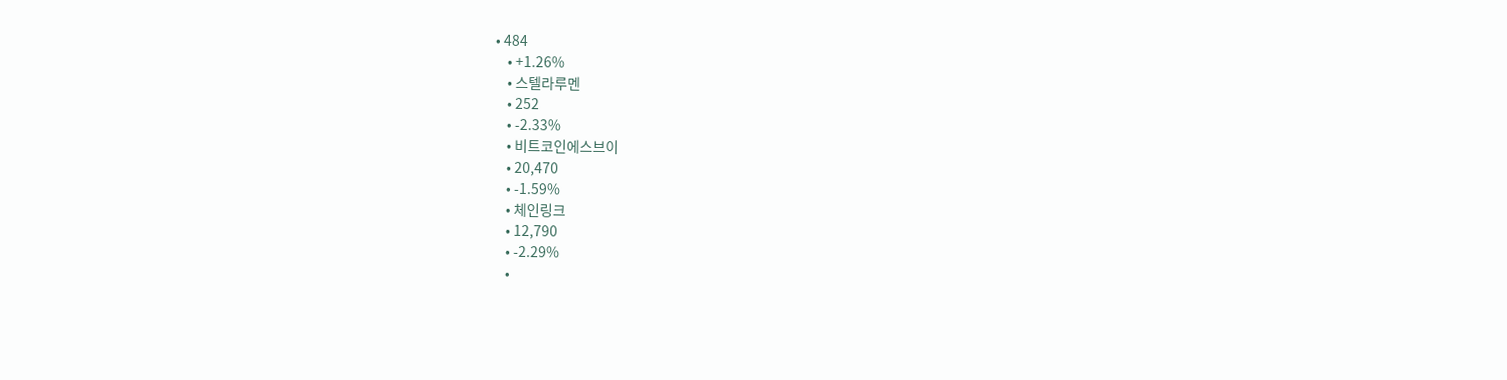• 484
    • +1.26%
    • 스텔라루멘
    • 252
    • -2.33%
    • 비트코인에스브이
    • 20,470
    • -1.59%
    • 체인링크
    • 12,790
    • -2.29%
    •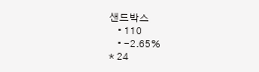샌드박스
    • 110
    • -2.65%
* 24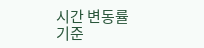시간 변동률 기준